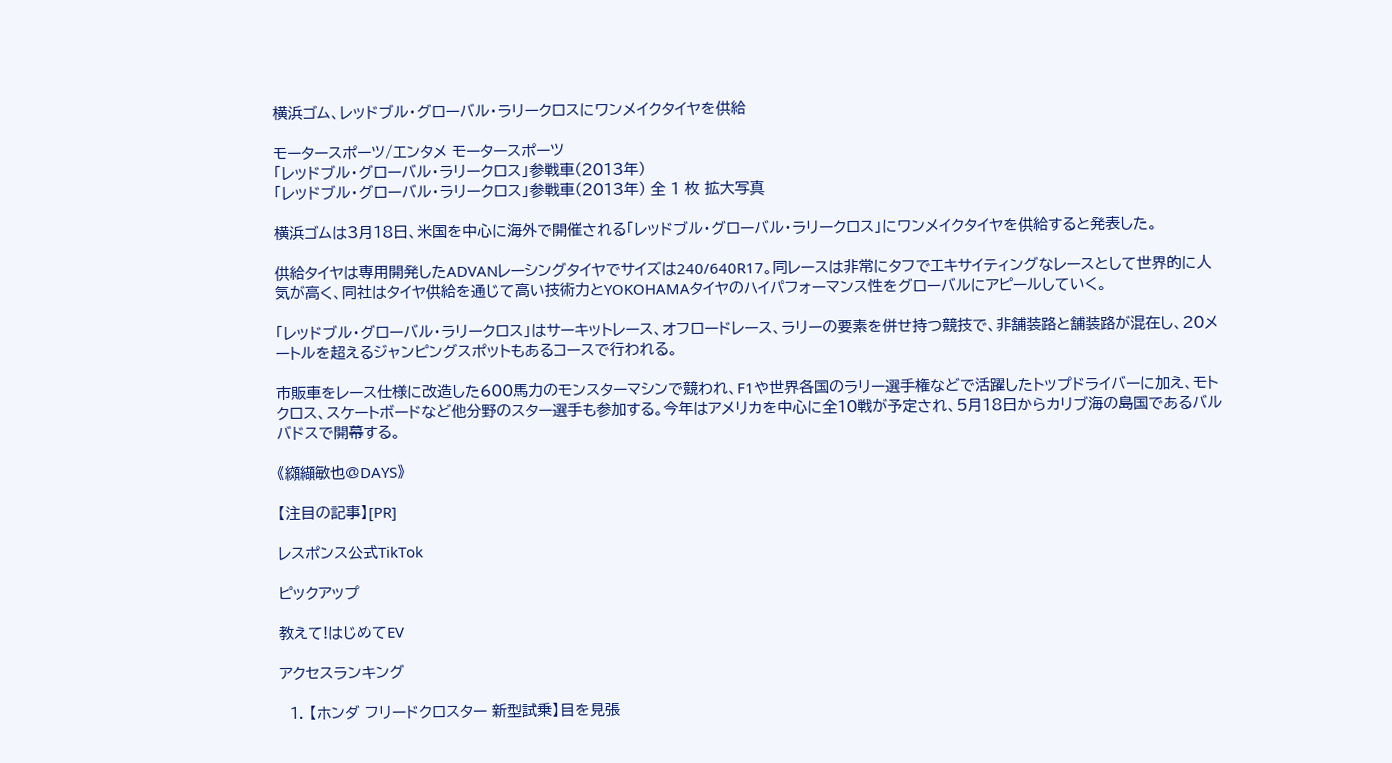横浜ゴム、レッドブル・グローバル・ラリークロスにワンメイクタイヤを供給

モータースポーツ/エンタメ モータースポーツ
「レッドブル・グローバル・ラリークロス」参戦車(2013年)
「レッドブル・グローバル・ラリークロス」参戦車(2013年) 全 1 枚 拡大写真

横浜ゴムは3月18日、米国を中心に海外で開催される「レッドブル・グローバル・ラリークロス」にワンメイクタイヤを供給すると発表した。

供給タイヤは専用開発したADVANレーシングタイヤでサイズは240/640R17。同レースは非常にタフでエキサイティングなレースとして世界的に人気が高く、同社はタイヤ供給を通じて高い技術力とYOKOHAMAタイヤのハイパフォーマンス性をグローバルにアピールしていく。

「レッドブル・グローバル・ラリークロス」はサーキットレース、オフロードレース、ラリーの要素を併せ持つ競技で、非舗装路と舗装路が混在し、20メートルを超えるジャンピングスポットもあるコースで行われる。

市販車をレース仕様に改造した600馬力のモンスターマシンで競われ、F1や世界各国のラリー選手権などで活躍したトップドライバーに加え、モトクロス、スケートボードなど他分野のスター選手も参加する。今年はアメリカを中心に全10戦が予定され、5月18日からカリブ海の島国であるバルバドスで開幕する。

《纐纈敏也@DAYS》

【注目の記事】[PR]

レスポンス公式TikTok

ピックアップ

教えて!はじめてEV

アクセスランキング

  1. 【ホンダ フリードクロスター 新型試乗】目を見張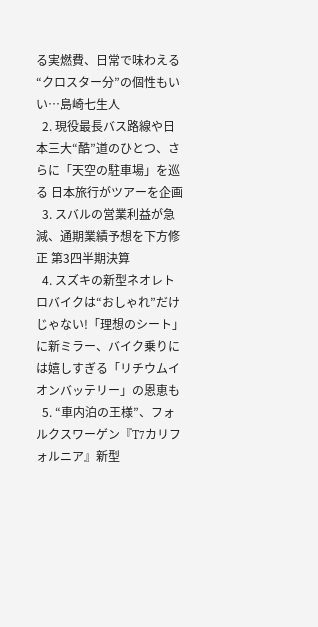る実燃費、日常で味わえる“クロスター分”の個性もいい…島崎七生人
  2. 現役最長バス路線や日本三大“酷”道のひとつ、さらに「天空の駐車場」を巡る 日本旅行がツアーを企画
  3. スバルの営業利益が急減、通期業績予想を下方修正 第3四半期決算
  4. スズキの新型ネオレトロバイクは“おしゃれ”だけじゃない!「理想のシート」に新ミラー、バイク乗りには嬉しすぎる「リチウムイオンバッテリー」の恩恵も
  5. “車内泊の王様”、フォルクスワーゲン『T7カリフォルニア』新型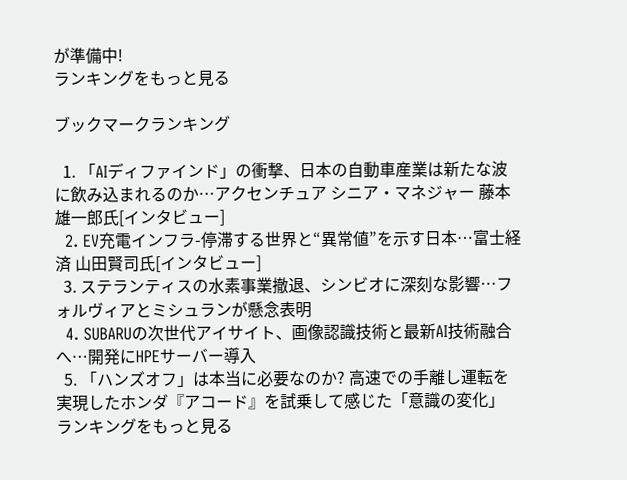が準備中!
ランキングをもっと見る

ブックマークランキング

  1. 「AIディファインド」の衝撃、日本の自動車産業は新たな波に飲み込まれるのか…アクセンチュア シニア・マネジャー 藤本雄一郎氏[インタビュー]
  2. EV充電インフラ-停滞する世界と“異常値”を示す日本…富士経済 山田賢司氏[インタビュー]
  3. ステランティスの水素事業撤退、シンビオに深刻な影響…フォルヴィアとミシュランが懸念表明
  4. SUBARUの次世代アイサイト、画像認識技術と最新AI技術融合へ…開発にHPEサーバー導入
  5. 「ハンズオフ」は本当に必要なのか? 高速での手離し運転を実現したホンダ『アコード』を試乗して感じた「意識の変化」
ランキングをもっと見る